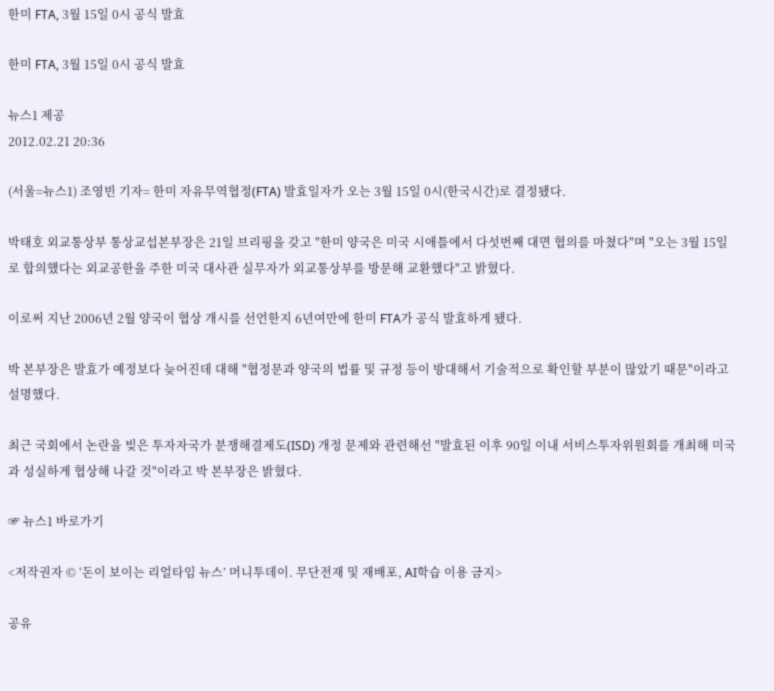한미 FTA, 3월 15일 0시 공식 발효

한미 FTA, 3월 15일 0시 공식 발효

뉴스1 제공
2012.02.21 20:36

(서울=뉴스1) 조영빈 기자= 한미 자유무역협정(FTA) 발효일자가 오는 3월 15일 0시(한국시간)로 결정됐다.

박태호 외교통상부 통상교섭본부장은 21일 브리핑을 갖고 "한미 양국은 미국 시애틀에서 다섯번째 대면 협의를 마쳤다"며 "오는 3월 15일로 합의했다는 외교공한을 주한 미국 대사관 실무자가 외교통상부를 방문해 교환했다"고 밝혔다.

이로써 지난 2006년 2월 양국이 협상 개시를 선언한지 6년여만에 한미 FTA가 공식 발효하게 됐다.

박 본부장은 발효가 예정보다 늦어진데 대해 "협정문과 양국의 법률 및 규정 등이 방대해서 기술적으로 확인할 부분이 많았기 때문"이라고 설명했다.

최근 국회에서 논란을 빚은 투자자국가 분쟁해결제도(ISD) 개정 문제와 관련해선 "발효된 이후 90일 이내 서비스투자위원회를 개최해 미국과 성실하게 협상해 나갈 것"이라고 박 본부장은 밝혔다.

☞ 뉴스1 바로가기

<저작권자 © ‘돈이 보이는 리얼타임 뉴스’ 머니투데이. 무단전재 및 재배포, AI학습 이용 금지>

공유